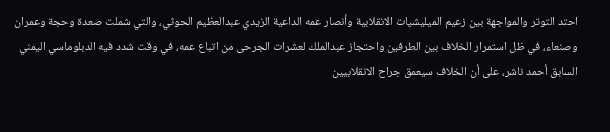احتد التوتر والمواجهة بين زعيم الميليشيات الانقلابية وأنصار عمه الداعية الزيدي عبدالعظيم الحوثي، والتي شملت صعدة وحجة وعمران وصنعاء، في ظل استمرار الخلاف بين الطرفين واحتجاز عبدالملك لعشرات الجرحى من اتباع عمه، في وقت شدد فيه الدبلوماسي اليمني السابق أحمد ناشر، على أن الخلاف سيعمق جراح الانقلابيين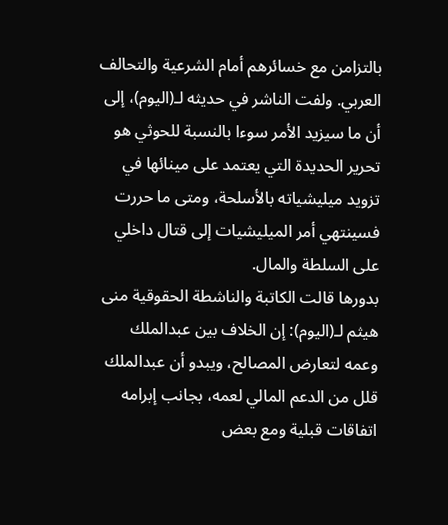بالتزامن مع خسائرهم أمام الشرعية والتحالف العربي. ولفت الناشر في حديثه لـ(اليوم)، إلى أن ما سيزيد الأمر سوءا بالنسبة للحوثي هو تحرير الحديدة التي يعتمد على مينائها في تزويد ميليشياته بالأسلحة، ومتى ما حررت فسينتهي أمر الميليشيات إلى قتال داخلي على السلطة والمال.
بدورها قالت الكاتبة والناشطة الحقوقية منى هيثم لـ(اليوم): إن الخلاف بين عبدالملك وعمه لتعارض المصالح، ويبدو أن عبدالملك قلل من الدعم المالي لعمه، بجانب إبرامه اتفاقات قبلية ومع بعض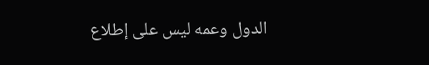الدول وعمه ليس على إطلاع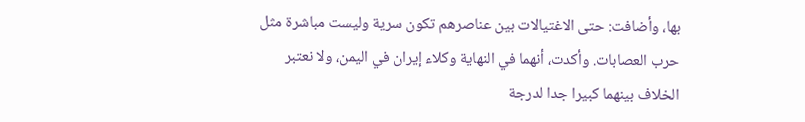بها، وأضافت: حتى الاغتيالات بين عناصرهم تكون سرية وليست مباشرة مثل حرب العصابات. وأكدت، أنهما في النهاية وكلاء إيران في اليمن، ولا نعتبر الخلاف بينهما كبيرا جدا لدرجة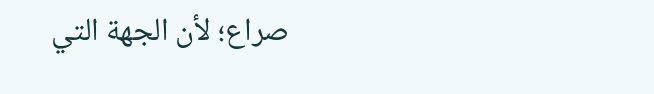صراع؛ لأن الجهة التي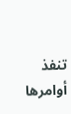تنفذ أوامرها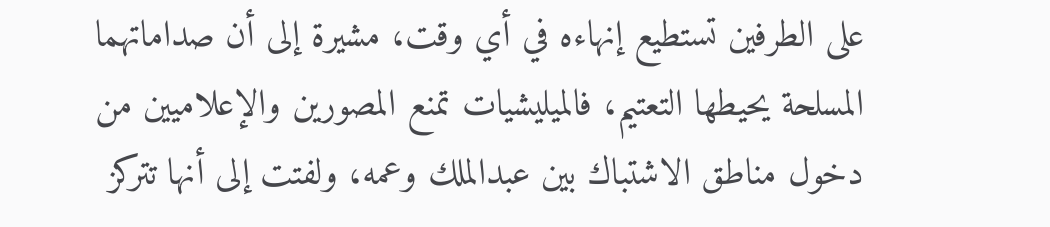على الطرفين تستطيع إنهاءه في أي وقت، مشيرة إلى أن صداماتهما المسلحة يحيطها التعتيم، فالميليشيات تمنع المصورين والإعلاميين من دخول مناطق الاشتباك بين عبدالملك وعمه، ولفتت إلى أنها تتركز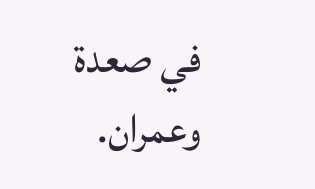في صعدة وعمران.